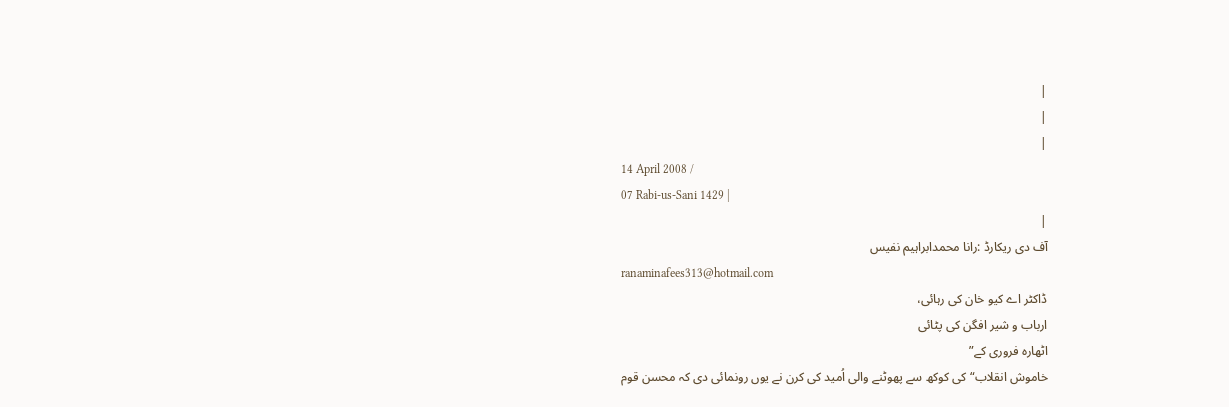|
|
|
14 April 2008 /
07 Rabi-us-Sani 1429 |
|
آف دی ریکارڈ :رانا محمدابراہیم نفیس
ranaminafees313@hotmail.com
ڈاکٹر اے کیو خان کی رہائی،
ارباب و شیر افگن کی پٹائی
اٹھارہ فروری کے”
خاموش انقلاب“ کی کوکھ سے پھوٹنے والی اُمید کی کرن نے یوں رونمائی دی کہ محسن قوم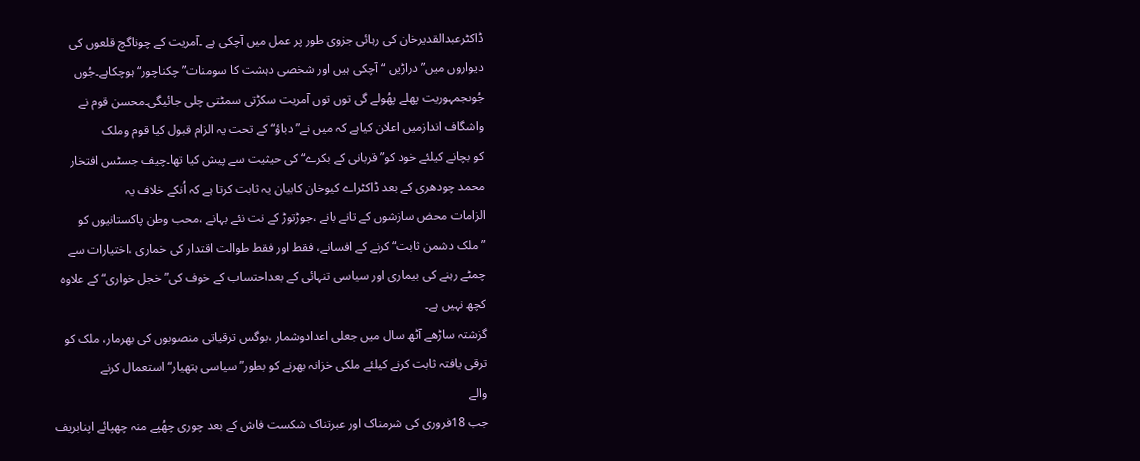ڈاکٹرعبدالقدیرخان کی رہائی جزوی طور پر عمل میں آچکی ہے ۔آمریت کے چوناگچ قلعوں کی
دیواروں میں” دراڑیں “آچکی ہیں اور شخصی دہشت کا سومنات” چکناچور“ ہوچکاہے۔جُوں
جُوںجمہوریت پھلے پھُولے گی توں توں آمریت سکڑتی سمٹتی چلی جائیگی۔محسن قوم نے
واشگاف اندازمیں اعلان کیاہے کہ میں نے” دباؤ“ کے تحت یہ الزام قبول کیا قوم وملک
کو بچانے کیلئے خود کو” قربانی کے بکرے“ کی حیثیت سے پیش کیا تھا۔چیف جسٹس افتخار
محمد چودھری کے بعد ڈاکٹراے کیوخان کابیان یہ ثابت کرتا ہے کہ اُنکے خلاف یہ
الزامات محض سازشوں کے تانے بانے ،جوڑتوڑ کے نت نئے بہانے ،محب وطن پاکستانیوں کو
”ملک دشمن ثابت“ کرنے کے افسانے، فقط اور فقط طوالت اقتدار کی خماری ،اختیارات سے
چمٹے رہنے کی بیماری اور سیاسی تنہائی کے بعداحتساب کے خوف کی” خجل خواری“ کے علاوہ
کچھ نہیں ہے۔
گزشتہ ساڑھے آٹھ سال میں جعلی اعدادوشمار ،بوگس ترقیاتی منصوبوں کی بھرمار، ملک کو
ترقی یافتہ ثابت کرنے کیلئے ملکی خزانہ بھرنے کو بطور” سیاسی ہتھیار“ استعمال کرنے
والے
جب 18فروری کی شرمناک اور عبرتناک شکست فاش کے بعد چوری چھُپے منہ چھپائے اپنابریف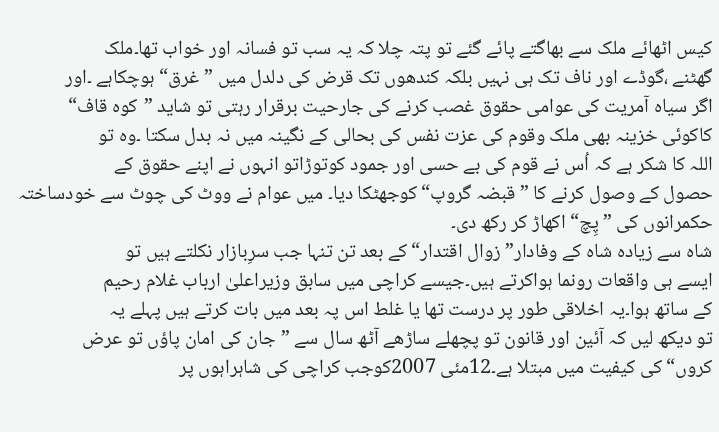کیس اٹھائے ملک سے بھاگتے پائے گئے تو پتہ چلا کہ یہ سب تو فسانہ اور خواب تھا۔ملک
گھٹنے ،گوڈے اور ناف تک ہی نہیں بلکہ کندھوں تک قرض کی دلدل میں ”غرق“ ہوچکاہے ۔اور
اگر سیاہ آمریت کی عوامی حقوق غصب کرنے کی جارحیت برقرار رہتی تو شاید ”کوہ قاف“
کاکوئی خزینہ بھی ملک وقوم کی عزت نفس کی بحالی کے نگینہ میں نہ بدل سکتا ۔وہ تو
اللہ کا شکر ہے کہ اُس نے قوم کی بے حسی اور جمود کوتوڑاتو انہوں نے اپنے حقوق کے
حصول کے وصول کرنے کا ”قبضہ گروپ“ کوجھٹکا دیا۔ میں عوام نے ووٹ کی چوٹ سے خودساختہ
حکمرانوں کی ”پِچ“ اکھاڑ کر رکھ دی۔
شاہ سے زیادہ شاہ کے وفادار” زوال اقتدار“کے بعد تن تنہا جب سرِبازار نکلتے ہیں تو
ایسے ہی واقعات رونما ہواکرتے ہیں۔جیسے کراچی میں سابق وزیراعلیٰ ارباب غلام رحیم
کے ساتھ ہوا۔یہ اخلاقی طور پر درست تھا یا غلط اس پہ بعد میں بات کرتے ہیں پہلے یہ
تو دیکھ لیں کہ آئین اور قانون تو پچھلے ساڑھے آٹھ سال سے ”جان کی امان پاؤں تو عرض
کروں“ کی کیفیت میں مبتلا ہے۔12مئی 2007کوجب کراچی کی شاہراہوں پر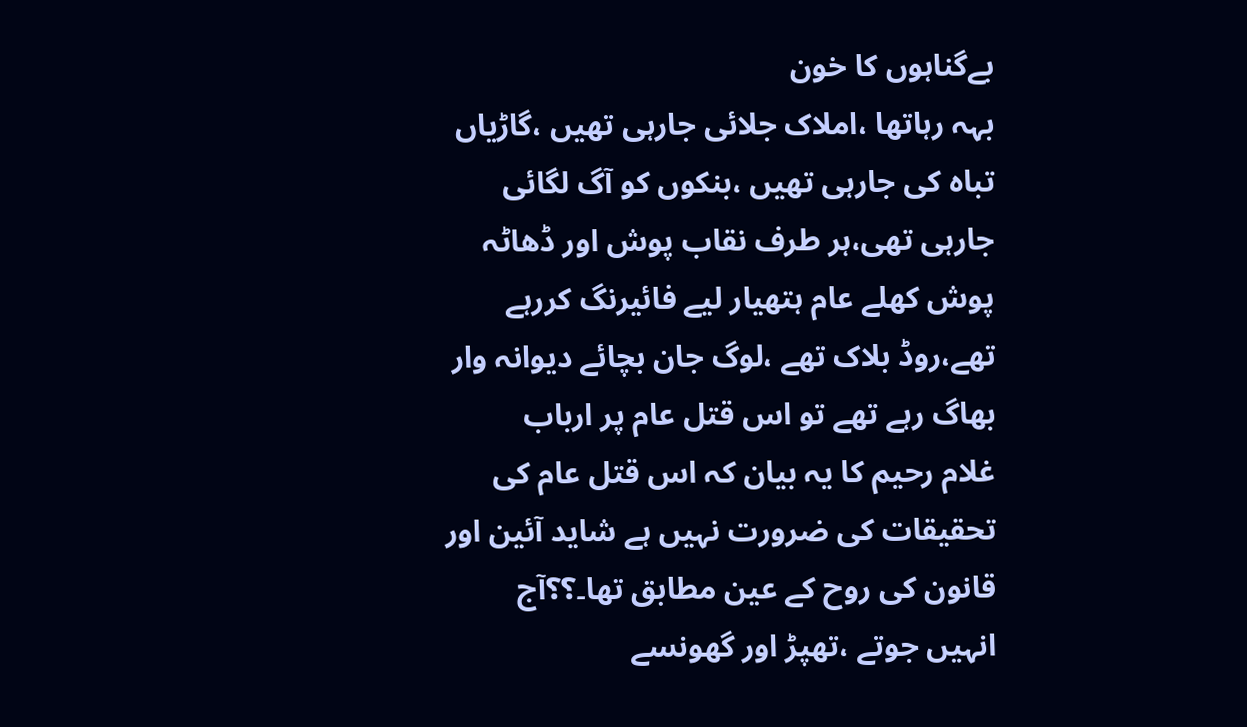بےگناہوں کا خون
بہہ رہاتھا ،املاک جلائی جارہی تھیں ،گاڑیاں تباہ کی جارہی تھیں ،بنکوں کو آگ لگائی
جارہی تھی،ہر طرف نقاب پوش اور ڈھاٹہ پوش کھلے عام ہتھیار لیے فائیرنگ کررہے
تھے،روڈ بلاک تھے ،لوگ جان بچائے دیوانہ وار بھاگ رہے تھے تو اس قتل عام پر ارباب
غلام رحیم کا یہ بیان کہ اس قتل عام کی تحقیقات کی ضرورت نہیں ہے شاید آئین اور
قانون کی روح کے عین مطابق تھا۔؟؟آج انہیں جوتے ،تھپڑ اور گھونسے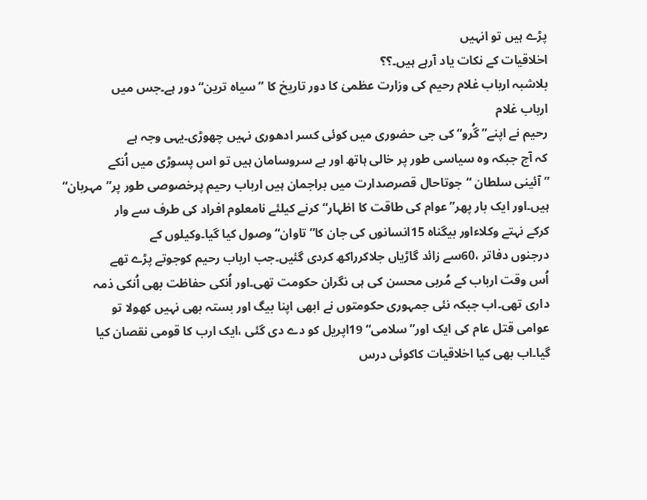پڑے ہیں تو انہیں
اخلاقیات کے نکات یاد آرہے ہیں۔؟؟
بلاشبہ ارباب غلام رحیم کی وزارت عظمیٰ کا دور تاریخ کا ”سیاہ ترین“ دور ہے۔جس میں
ارباب غلام
رحیم نے اپنے” گُرو“ کی جی حضوری میں کوئی کسر ادھوری نہیں چھوڑی۔یہی وجہ ہے
کہ آج جبکہ وہ سیاسی طور پر خالی ہاتھ اور بے سروسامان ہیں تو اس پسوڑی میں اُنکے
”آئینی سلطان “جوتاحال قصرصدارت میں براجمان ہیں ارباب رحیم پرخصوصی طور پر”مہربان“
ہیں۔اور ایک بار پھر”عوام کی طاقت کا اظہار“کرنے کیلئے نامعلوم افراد کی طرف سے وار
کرکے نہتے وکلاءاور بیگناہ 15انسانوں کی جان کا”تاوان“ وصول کیا گیا۔وکیلوں کے
درجنوں دفاتر ،60سے زائد گاڑیاں جلاکرراکھ کردی گئیں۔جب ارباب رحیم کوجوتے پڑے تھے
اُس وقت ارباب کے مُربی محسن کی ہی نگران حکومت تھی۔اور اُنکی حفاظت بھی اُنکی ذمہ
داری تھی۔اب جبکہ نئی جمہوری حکومتوں نے ابھی اپنا بیگ اور بستہ بھی نہیں کھولا تو
عوامی قتل عام کی ایک اور” سلامی“ 19اپریل کو دے دی گئی ،ایک ارب کا قومی نقصان کیا
گیا۔اب بھی کیا اخلاقیات کاکوئی درس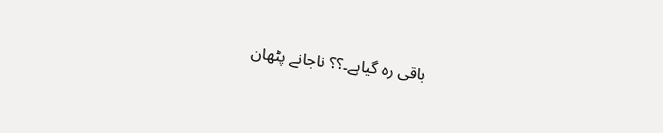باقی رہ گیاہے۔؟؟ ناجانے پٹھان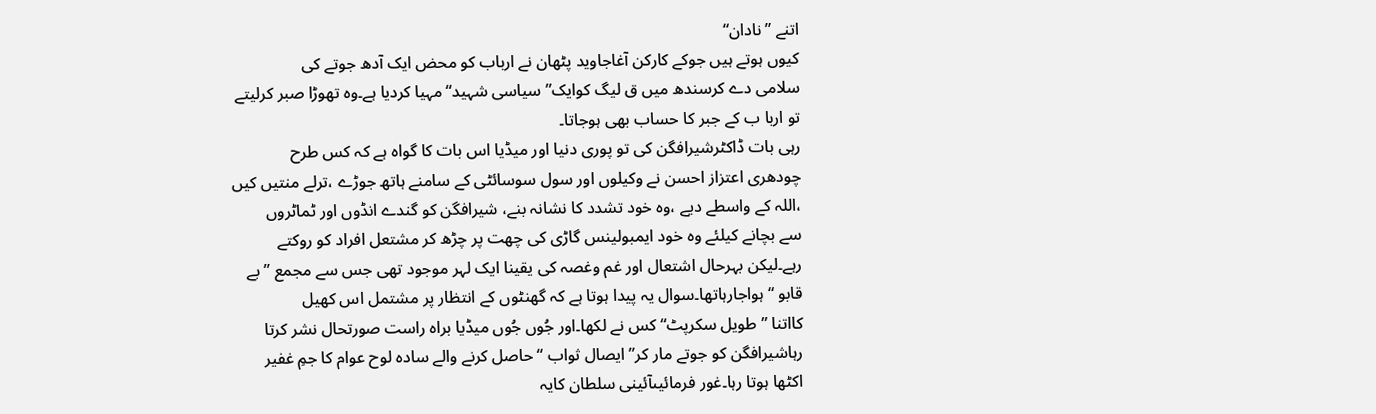اتنے ”نادان“
کیوں ہوتے ہیں جوکے کارکن آغاجاوید پٹھان نے ارباب کو محض ایک آدھ جوتے کی
سلامی دے کرسندھ میں ق لیگ کوایک” سیاسی شہید“ مہیا کردیا ہے۔وہ تھوڑا صبر کرلیتے
تو اربا ب کے جبر کا حساب بھی ہوجاتا۔
رہی بات ڈاکٹرشیرافگن کی تو پوری دنیا اور میڈیا اس بات کا گواہ ہے کہ کس طرح
چودھری اعتزاز احسن نے وکیلوں اور سول سوسائٹی کے سامنے ہاتھ جوڑے ،ترلے منتیں کیں
،اللہ کے واسطے دیے ،وہ خود تشدد کا نشانہ بنے، شیرافگن کو گندے انڈوں اور ٹماٹروں
سے بچانے کیلئے وہ خود ایمبولینس گاڑی کی چھت پر چڑھ کر مشتعل افراد کو روکتے
رہے۔لیکن بہرحال اشتعال اور غم وغصہ کی یقینا ایک لہر موجود تھی جس سے مجمع ”بے
قابو “ہواجارہاتھا۔سوال یہ پیدا ہوتا ہے کہ گھنٹوں کے انتظار پر مشتمل اس کھیل
کااتنا ”طویل سکرپٹ“ کس نے لکھا۔اور جُوں جُوں میڈیا براہ راست صورتحال نشر کرتا
رہاشیرافگن کو جوتے مار کر” ایصال ثواب “حاصل کرنے والے سادہ لوح عوام کا جمِ غفیر
اکٹھا ہوتا رہا۔غور فرمائیںآئینی سلطان کایہ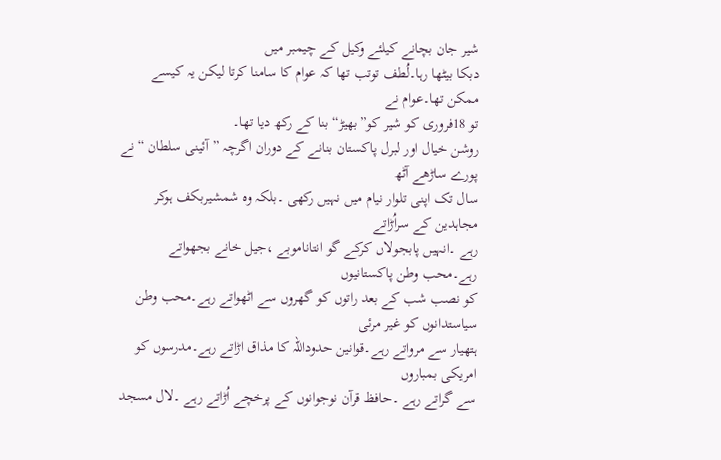شیر جان بچانے کیلئے وکیل کے چیمبر میں
دبکا بیٹھا رہا۔لُطف توتب تھا کہ عوام کا سامنا کرتا لیکن یہ کیسے ممکن تھا۔عوام نے
تو 18فروری کو شیر کو”بھیڑ“ بنا کے رکھ دیا تھا۔
روشن خیال اور لبرل پاکستان بنانے کے دوران اگرچہ ”آئینی سلطان “نے پورے ساڑھے آٹھ
سال تک اپنی تلوار نیام میں نہیں رکھی ۔بلکہ وہ شمشیربکف ہوکر مجاہدین کے سراُڑاتے
رہے ۔انہیں پابجولاں کرکے گو انتاناموبے ،جیل خانے بجھواتے رہے۔محب وطن پاکستانیوں
کو نصب شب کے بعد راتوں کو گھروں سے اٹھواتے رہے۔محب وطن سیاستدانوں کو غیر مرئی
ہتھیار سے مرواتے رہے۔قوانین حدوداللہ کا مذاق اڑاتے رہے۔مدرسوں کو امریکی بمباروں
سے گراتے رہے ۔حافظ قرآن نوجوانوں کے پرخچے اُڑاتے رہے ۔لال مسجد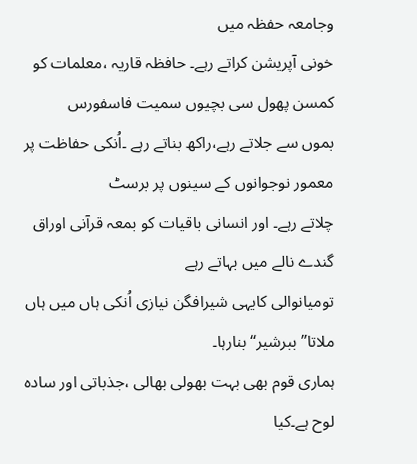وجامعہ حفظہ میں
خونی آپریشن کراتے رہے۔ حافظہ قاریہ ،معلمات کو کمسن پھول سی بچیوں سمیت فاسفورس
بموں سے جلاتے رہے،راکھ بناتے رہے ۔اُنکی حفاظت پر معمور نوجوانوں کے سینوں پر برسٹ
چلاتے رہے۔ اور انسانی باقیات کو بمعہ قرآنی اوراق گندے نالے میں بہاتے رہے
تومیانوالی کایہی شیرافگن نیازی اُنکی ہاں میں ہاں ملاتا” ببرشیر“بنارہا۔
ہماری قوم بھی بہت بھولی بھالی ،جذباتی اور سادہ لوح ہے۔کیا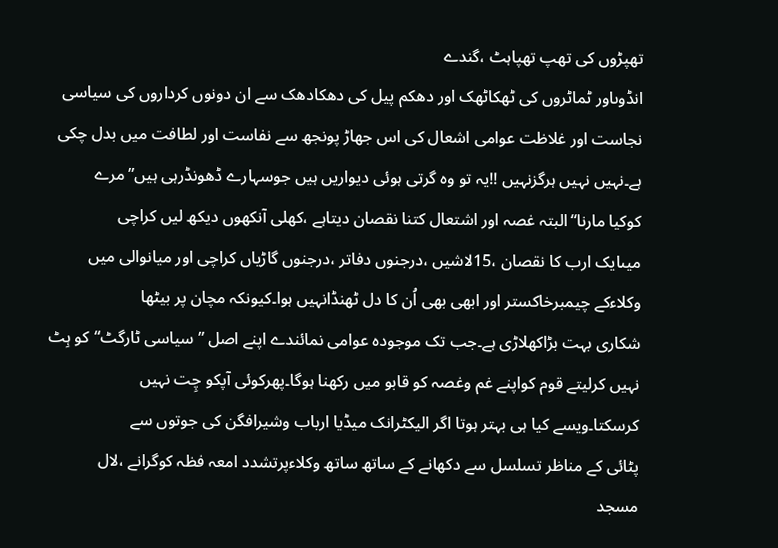تھپڑوں کی تھپ تھپاہٹ ،گندے
انڈوںاور ٹماٹروں کی ٹھکاٹھک اور دھکم پیل کی دھکادھک سے ان دونوں کرداروں کی سیاسی
نجاست اور غلاظت عوامی اشعال کی اس جھاڑ پونجھ سے نفاست اور لطافت میں بدل چکی
ہے۔نہیں نہیں ہرگزنہیں !!یہ تو وہ گرتی ہوئی دیواریں ہیں جوسہارے ڈھونڈرہی ہیں”مرے
کوکیا مارنا“البتہ غصہ اور اشتعال کتنا نقصان دیتاہے ،کھلی آنکھوں دیکھ لیں کراچی
میںایک ارب کا نقصان ،15لاشیں ،درجنوں دفاتر ،درجنوں گاڑیاں کراچی اور میانوالی میں
وکلاءکے چیمبرخاکستر اور ابھی بھی اُن کا دل ٹھنڈانہیں ہوا۔کیونکہ مچان پر بیٹھا
شکاری بہت بڑاکھلاڑی ہے۔جب تک موجودہ عوامی نمائندے اپنے اصل ”سیاسی ٹارگٹ“کو ہِٹ
نہیں کرلیتے قوم کواپنے غم وغصہ کو قابو میں رکھنا ہوگا۔پھرکوئی آپکو چِت نہیں
کرسکتا۔ویسے کیا ہی بہتر ہوتا اگر الیکٹرانک میڈیا ارباب وشیرافگن کی جوتوں سے
پٹائی کے مناظر تسلسل سے دکھانے کے ساتھ ساتھ وکلاءپرتشدد امعہ فظہ کوگرانے ،لال
مسجد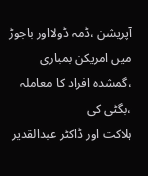آپریشن ،ڈمہ ڈولااور باجوڑ میں امریکن بمباری ،گمشدہ افراد کا معاملہ ،بگٹی کی
ہلاکت اور ڈاکٹر عبدالقدیر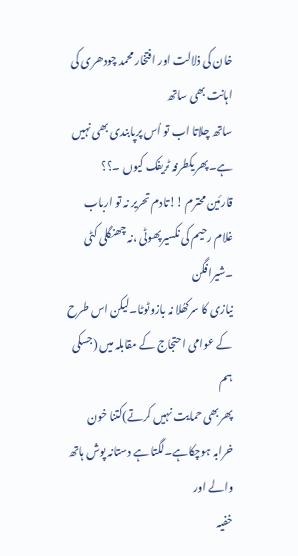خان کی ذلالت اور افتخار محمد چودھری کی اہانت بھی ساتھ
ساتھ چلاتا اب تو اُس پرپابندی بھی نہیں ہے۔پھریکطرفہ ٹریفک کیوں ۔؟؟
قارئین محترم !!تادم تحریر نہ تو ارباب غلام رحیم کی نکسیرپھوٹی ،نہ چھنگلی کٹی ۔شیرافگن
نیازی کا سرکھُلا نہ بازوٹوٹا۔لیکن اس طرح کے عوامی احتجاج کے مقابلہ میں (جسکی ہم
پھربھی حمایت نہیں کرتے)کتنا خون خرابہ ہوچکاہے۔لگتا ہے دستانہ پوش ہاتھ والے اور
خفیہ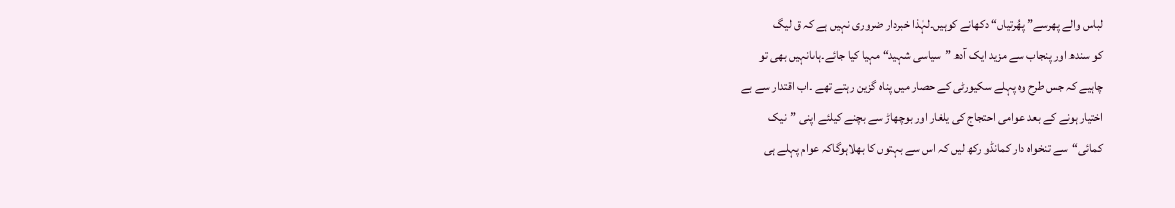لباس والے پھرسے” پھُرتیاں“ دکھانے کوہیں۔لہٰذا خبردار ضروری نہیں ہے کہ ق لیگ
کو سندھ اور پنجاب سے مزید ایک آدھ ”سیاسی شہید“ مہیا کیا جائے۔ہاںانہیں بھی تو
چاہیے کہ جس طرح وہ پہلے سکیورٹی کے حصار میں پناہ گزین رہتے تھے ۔اب اقتدار سے بے
اختیار ہونے کے بعد عوامی احتجاج کی یلغار اور بوچھاڑ سے بچنے کیلئے اپنی ”نیک
کمائی“سے تنخواہ دار کمانڈو رکھ لیں کہ اس سے بہتوں کا بھلاہوگاکہ عوام پہلے ہی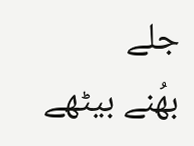جلے
بھُنے بیٹھے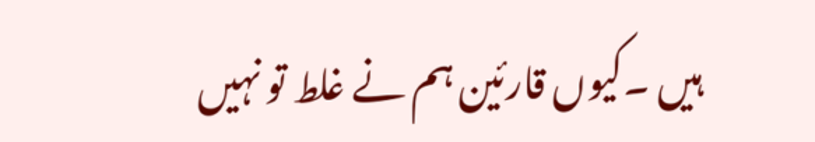ہیں ۔کیوں قارئین ہم نے غلط تو نہیں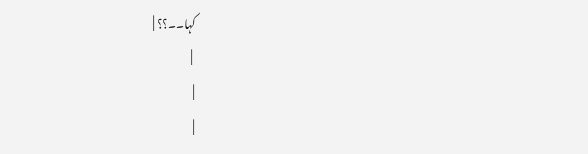کہا۔۔؟؟ |
 |
|
|